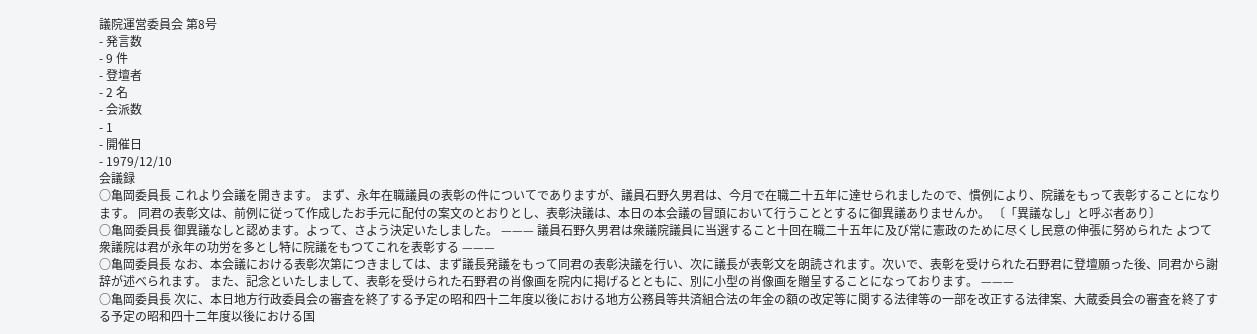議院運営委員会 第8号
- 発言数
- 9 件
- 登壇者
- 2 名
- 会派数
- 1
- 開催日
- 1979/12/10
会議録
○亀岡委員長 これより会議を開きます。 まず、永年在職議員の表彰の件についてでありますが、議員石野久男君は、今月で在職二十五年に達せられましたので、慣例により、院議をもって表彰することになります。 同君の表彰文は、前例に従って作成したお手元に配付の案文のとおりとし、表彰決議は、本日の本会議の冒頭において行うこととするに御異議ありませんか。 〔「異議なし」と呼ぶ者あり〕
○亀岡委員長 御異議なしと認めます。よって、さよう決定いたしました。 ——— 議員石野久男君は衆議院議員に当選すること十回在職二十五年に及び常に憲政のために尽くし民意の伸張に努められた よつて衆議院は君が永年の功労を多とし特に院議をもつてこれを表彰する ———
○亀岡委員長 なお、本会議における表彰次第につきましては、まず議長発議をもって同君の表彰決議を行い、次に議長が表彰文を朗読されます。次いで、表彰を受けられた石野君に登壇願った後、同君から謝辞が述べられます。 また、記念といたしまして、表彰を受けられた石野君の肖像画を院内に掲げるとともに、別に小型の肖像画を贈呈することになっております。 ———
○亀岡委員長 次に、本日地方行政委員会の審査を終了する予定の昭和四十二年度以後における地方公務員等共済組合法の年金の額の改定等に関する法律等の一部を改正する法律案、大蔵委員会の審査を終了する予定の昭和四十二年度以後における国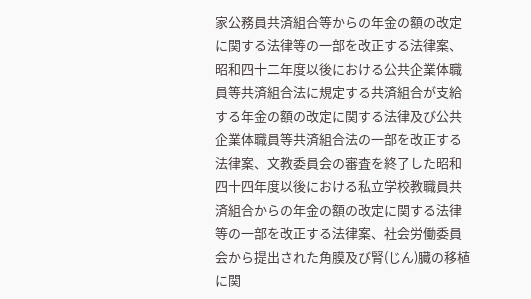家公務員共済組合等からの年金の額の改定に関する法律等の一部を改正する法律案、昭和四十二年度以後における公共企業体職員等共済組合法に規定する共済組合が支給する年金の額の改定に関する法律及び公共企業体職員等共済組合法の一部を改正する法律案、文教委員会の審査を終了した昭和四十四年度以後における私立学校教職員共済組合からの年金の額の改定に関する法律等の一部を改正する法律案、社会労働委員会から提出された角膜及び腎(じん)臓の移植に関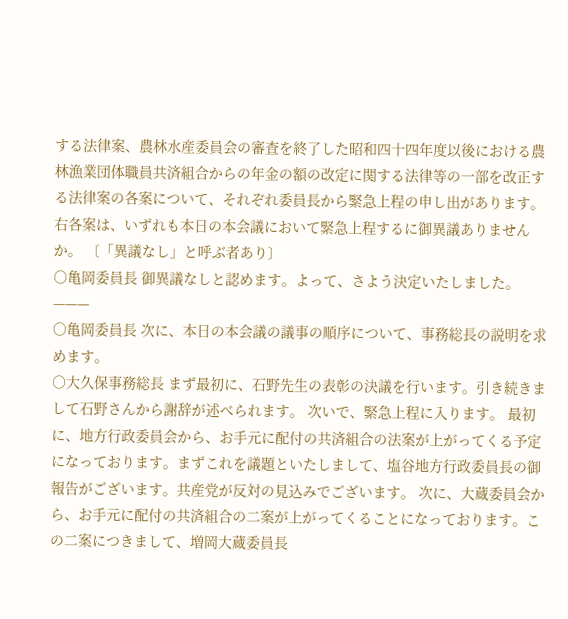する法律案、農林水産委員会の審査を終了した昭和四十四年度以後における農林漁業団体職員共済組合からの年金の額の改定に関する法律等の一部を改正する法律案の各案について、それぞれ委員長から緊急上程の申し出があります。 右各案は、いずれも本日の本会議において緊急上程するに御異議ありませんか。 〔「異議なし」と呼ぶ者あり〕
○亀岡委員長 御異議なしと認めます。よって、さよう決定いたしました。 ———
○亀岡委員長 次に、本日の本会議の議事の順序について、事務総長の説明を求めます。
○大久保事務総長 まず最初に、石野先生の表彰の決議を行います。引き続きまして石野さんから謝辞が述べられます。 次いで、緊急上程に入ります。 最初に、地方行政委員会から、お手元に配付の共済組合の法案が上がってくる予定になっております。まずこれを議題といたしまして、塩谷地方行政委員長の御報告がございます。共産党が反対の見込みでございます。 次に、大蔵委員会から、お手元に配付の共済組合の二案が上がってくることになっております。この二案につきまして、増岡大蔵委員長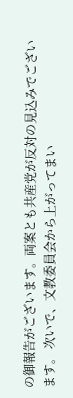の御報告がございます。両案とも共産党が反対の見込みでございます。 次いで、文教委員会から上がってまい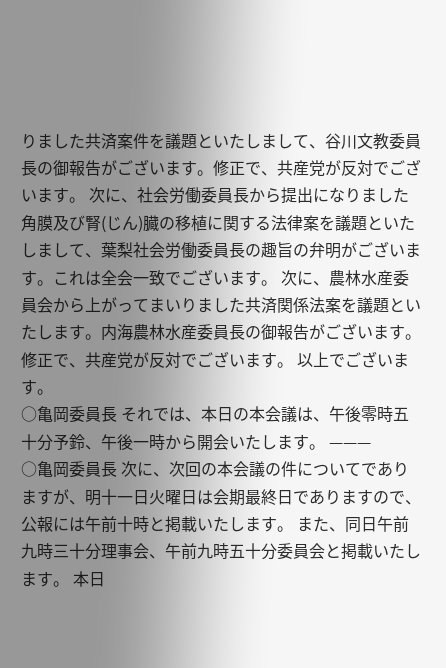りました共済案件を議題といたしまして、谷川文教委員長の御報告がございます。修正で、共産党が反対でございます。 次に、社会労働委員長から提出になりました角膜及び腎(じん)臓の移植に関する法律案を議題といたしまして、葉梨社会労働委員長の趣旨の弁明がございます。これは全会一致でございます。 次に、農林水産委員会から上がってまいりました共済関係法案を議題といたします。内海農林水産委員長の御報告がございます。修正で、共産党が反対でございます。 以上でございます。
○亀岡委員長 それでは、本日の本会議は、午後零時五十分予鈴、午後一時から開会いたします。 ———
○亀岡委員長 次に、次回の本会議の件についてでありますが、明十一日火曜日は会期最終日でありますので、公報には午前十時と掲載いたします。 また、同日午前九時三十分理事会、午前九時五十分委員会と掲載いたします。 本日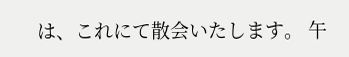は、これにて散会いたします。 午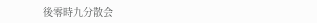後零時九分散会